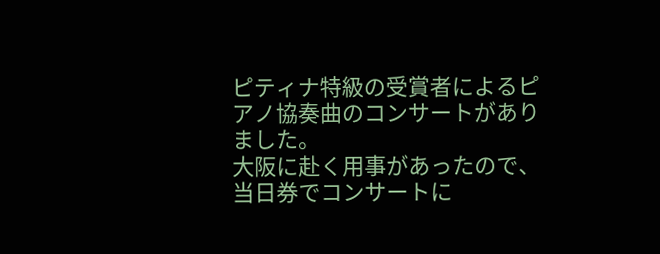ピティナ特級の受賞者によるピアノ協奏曲のコンサートがありました。
大阪に赴く用事があったので、当日券でコンサートに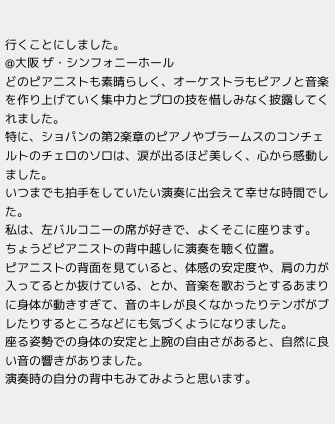行くことにしました。
@大阪 ザ・シンフォニーホール
どのピアニストも素晴らしく、オーケストラもピアノと音楽を作り上げていく集中力とプロの技を惜しみなく披露してくれました。
特に、ショパンの第2楽章のピアノやブラームスのコンチェルトのチェロのソロは、涙が出るほど美しく、心から感動しました。
いつまでも拍手をしていたい演奏に出会えて幸せな時間でした。
私は、左バルコニーの席が好きで、よくそこに座ります。
ちょうどピアニストの背中越しに演奏を聴く位置。
ピアニストの背面を見ていると、体感の安定度や、肩の力が入ってるとか抜けている、とか、音楽を歌おうとするあまりに身体が動きすぎて、音のキレが良くなかったりテンポがブレたりするところなどにも気づくようになりました。
座る姿勢での身体の安定と上腕の自由さがあると、自然に良い音の響きがありました。
演奏時の自分の背中もみてみようと思います。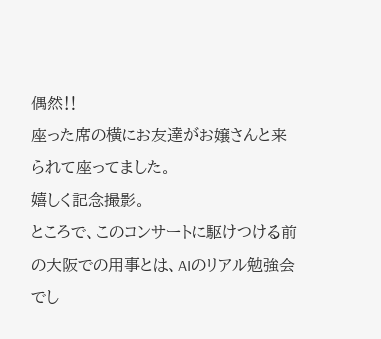偶然‼
座った席の横にお友達がお嬢さんと来られて座ってました。
嬉しく記念撮影。
ところで、このコンサートに駆けつける前の大阪での用事とは、AIのリアル勉強会でし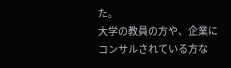た。
大学の教員の方や、企業にコンサルされている方な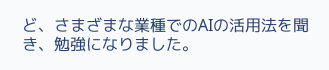ど、さまざまな業種でのAIの活用法を聞き、勉強になりました。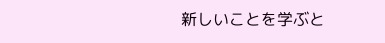新しいことを学ぶと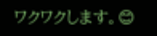ワクワクします。😊